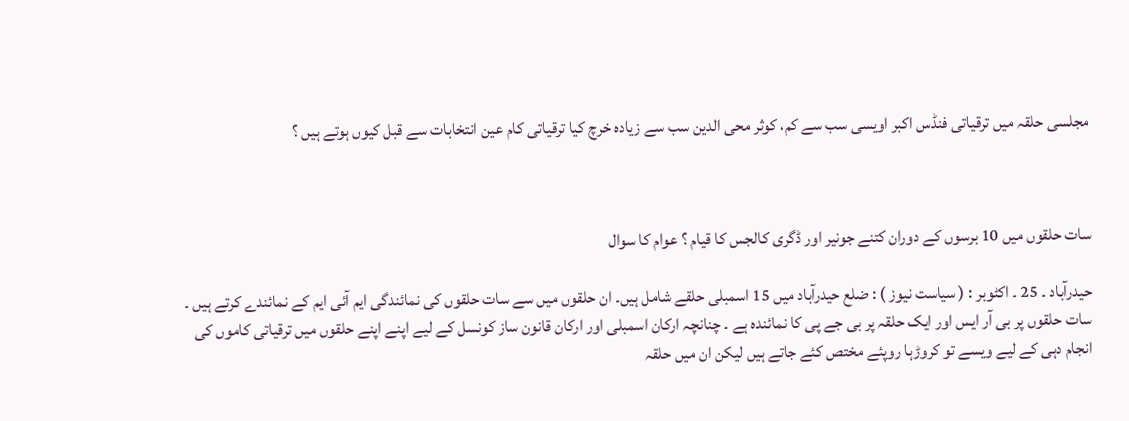مجلسی حلقہ میں ترقیاتی فنڈس اکبر اویسی سب سے کم، کوثر محی الدین سب سے زیادہ خرچ کیا ترقیاتی کام عین انتخابات سے قبل کیوں ہوتے ہیں ؟



سات حلقوں میں 10 برسوں کے دوران کتنے جونیر اور ڈگری کالجس کا قیام ؟ عوام کا سوال

حیدرآباد ۔ 25 ۔ اکٹوبر : ( سیاست نیوز ) : ضلع حیدرآباد میں 15 اسمبلی حلقے شامل ہیں۔ ان حلقوں میں سے سات حلقوں کی نمائندگی ایم آئی ایم کے نمائندے کرتے ہیں ۔ سات حلقوں پر بی آر ایس اور ایک حلقہ پر بی جے پی کا نمائندہ ہے ۔ چنانچہ ارکان اسمبلی اور ارکان قانون ساز کونسل کے لیے اپنے اپنے حلقوں میں ترقیاتی کاموں کی انجام دہی کے لیے ویسے تو کروڑہا روپئے مختص کئے جاتے ہیں لیکن ان میں حلقہ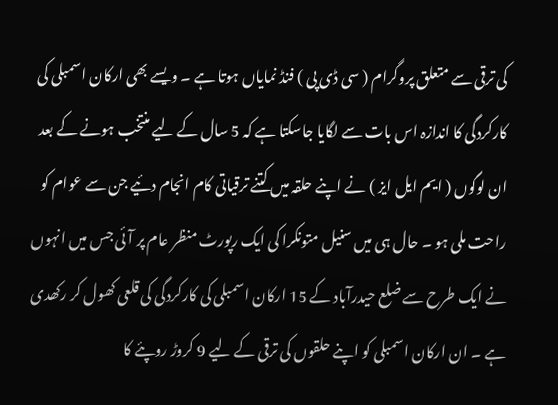کی ترقی سے متعلق پروگرام ( سی ڈی پی ) فنڈ نمایاں ہوتا ہے ۔ ویسے بھی ارکان اسمبلی کی کارکردگی کا اندازہ اس بات سے لگایا جاسکتا ہے کہ 5 سال کے لیے منتخب ہونے کے بعد ان لوگوں ( ایم ایل ایز ) نے اپنے حلقہ میں کتنے ترقیاتی کام انجام دئیے جن سے عوام کو راحت ملی ہو ۔ حال ہی میں سنیل متونکرا کی ایک رپورٹ منظر عام پر آئی جس میں انہوں نے ایک طرح سے ضلع حیدرآباد کے 15 ارکان اسمبلی کی کارکردگی کی قلعی کھول کر رکھدی ہے ۔ ان ارکان اسمبلی کو اپنے حلقوں کی ترقی کے لیے 9 کروڑ روپئے کا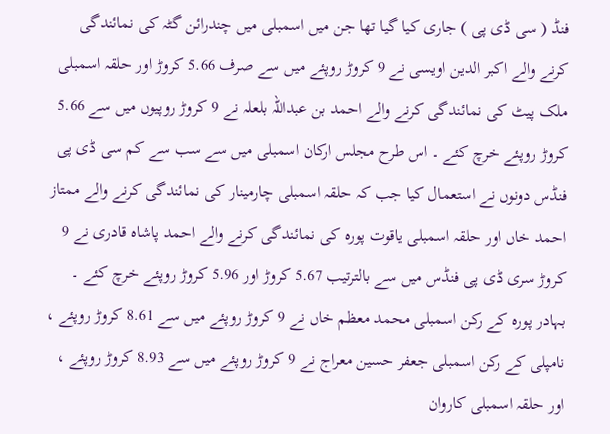فنڈ ( سی ڈی پی ) جاری کیا گیا تھا جن میں اسمبلی میں چندرائن گٹہ کی نمائندگی کرنے والے اکبر الدین اویسی نے 9 کروڑ روپئے میں سے صرف 5.66 کروڑ اور حلقہ اسمبلی ملک پیٹ کی نمائندگی کرنے والے احمد بن عبداللہ بلعلہ نے 9 کروڑ روپیوں میں سے 5.66 کروڑ روپئے خرچ کئے ۔ اس طرح مجلس ارکان اسمبلی میں سے سب سے کم سی ڈی پی فنڈس دونوں نے استعمال کیا جب کہ حلقہ اسمبلی چارمینار کی نمائندگی کرنے والے ممتاز احمد خاں اور حلقہ اسمبلی یاقوت پورہ کی نمائندگی کرنے والے احمد پاشاہ قادری نے 9 کروڑ سری ڈی پی فنڈس میں سے بالترتیب 5.67 کروڑ اور 5.96 کروڑ روپئے خرچ کئے ۔ بہادر پورہ کے رکن اسمبلی محمد معظم خاں نے 9 کروڑ روپئے میں سے 8.61 کروڑ روپئے ، نامپلی کے رکن اسمبلی جعفر حسین معراج نے 9 کروڑ روپئے میں سے 8.93 کروڑ روپئے ، اور حلقہ اسمبلی کاروان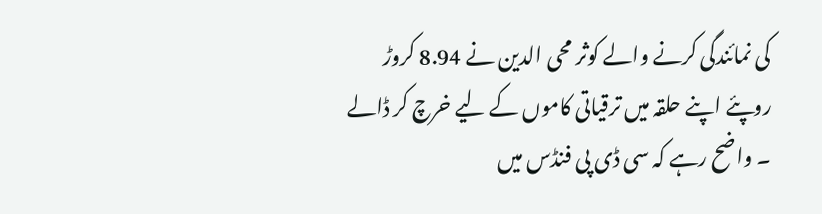کی نمائندگی کرنے والے کوثر محی الدین نے 8.94 کروڑ روپئے اپنے حلقہ میں ترقیاتی کاموں کے لیے خرچ کر ڈالے ۔ واضح رہے کہ سی ڈی پی فنڈس میں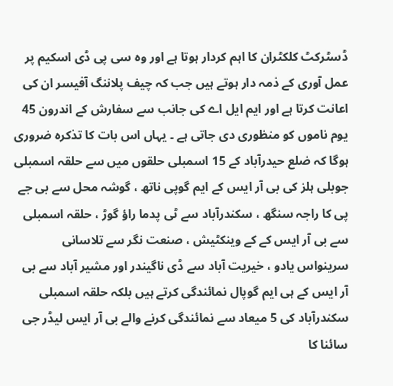ڈسٹرکٹ کلکٹران کا اہم کردار ہوتا ہے اور وہ سی پی ڈی اسکیم پر عمل آوری کے ذمہ دار ہوتے ہیں جب کہ چیف پلاننگ آفیسر ان کی اعانت کرتا ہے اور ایم ایل اے کی جانب سے سفارش کے اندرون 45 یوم ناموں کو منظوری دی جاتی ہے ۔ یہاں اس بات کا تذکرہ ضروری ہوگا کہ ضلع حیدرآباد کے 15 اسمبلی حلقوں میں سے حلقہ اسمبلی جوبلی ہلز کی بی آر ایس کے ایم گوپی ناتھ ، گوشہ محل سے بی جے پی کا راجہ سنگھ ، سکندرآباد سے ٹی پدما راؤ گوڑ ، حلقہ اسمبلی سے بی آر ایس کے کے وینکٹیش ، صنعت نگر سے تلاسانی سرینواس یادو ، خیریت آباد سے ڈی ناگیندر اور مشیر آباد سے بی آر ایس کے ہی ایم گوپال نمائندگی کرتے ہیں بلکہ حلقہ اسمبلی سکندرآباد کی 5 میعاد سے نمائندگی کرنے والے بی آر ایس لیڈر جی سائنا کا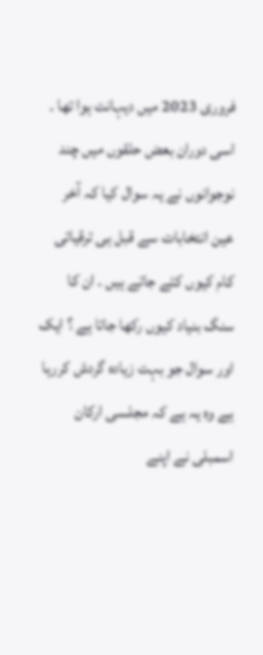فروری 2023 میں دیہانت ہوا تھا ۔ اسی دوران بعض حلقوں میں چند نوجوانوں نے یہ سوال کیا کہ آخر عین انتخابات سے قبل ہی ترقیاتی کام کیوں کئے جاتے ہیں ۔ ان کا سنگ بنیاد کیوں رکھا جاتا ہے ؟ ایک اور سوال جو بہت زیادہ گردش کررہا ہے وہ یہ ہے کہ مجلسی ارکان اسمبلی نے اپنے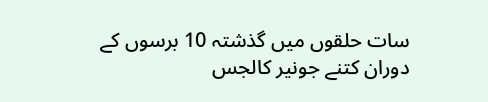سات حلقوں میں گذشتہ 10 برسوں کے دوران کتنے جونیر کالجس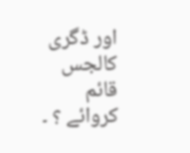اور ڈگری کالجس قائم کروائے ؟ ۔